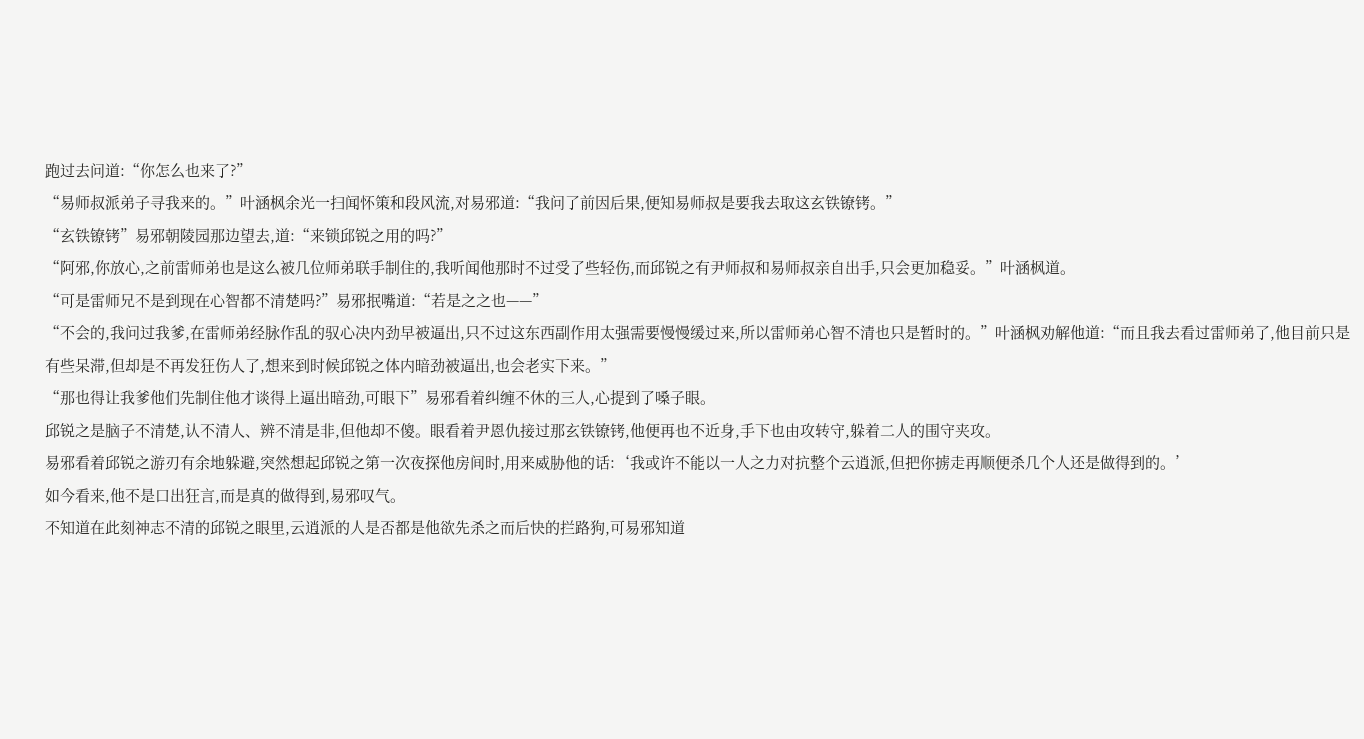跑过去问道:“你怎么也来了?”
“易师叔派弟子寻我来的。”叶涵枫余光一扫闻怀策和段风流,对易邪道:“我问了前因后果,便知易师叔是要我去取这玄铁镣铐。”
“玄铁镣铐”易邪朝陵园那边望去,道:“来锁邱锐之用的吗?”
“阿邪,你放心,之前雷师弟也是这么被几位师弟联手制住的,我听闻他那时不过受了些轻伤,而邱锐之有尹师叔和易师叔亲自出手,只会更加稳妥。”叶涵枫道。
“可是雷师兄不是到现在心智都不清楚吗?”易邪抿嘴道:“若是之之也——”
“不会的,我问过我爹,在雷师弟经脉作乱的驭心决内劲早被逼出,只不过这东西副作用太强需要慢慢缓过来,所以雷师弟心智不清也只是暂时的。”叶涵枫劝解他道:“而且我去看过雷师弟了,他目前只是有些呆滞,但却是不再发狂伤人了,想来到时候邱锐之体内暗劲被逼出,也会老实下来。”
“那也得让我爹他们先制住他才谈得上逼出暗劲,可眼下”易邪看着纠缠不休的三人,心提到了嗓子眼。
邱锐之是脑子不清楚,认不清人、辨不清是非,但他却不傻。眼看着尹恩仇接过那玄铁镣铐,他便再也不近身,手下也由攻转守,躲着二人的围守夹攻。
易邪看着邱锐之游刃有余地躲避,突然想起邱锐之第一次夜探他房间时,用来威胁他的话:‘我或许不能以一人之力对抗整个云逍派,但把你掳走再顺便杀几个人还是做得到的。’
如今看来,他不是口出狂言,而是真的做得到,易邪叹气。
不知道在此刻神志不清的邱锐之眼里,云逍派的人是否都是他欲先杀之而后快的拦路狗,可易邪知道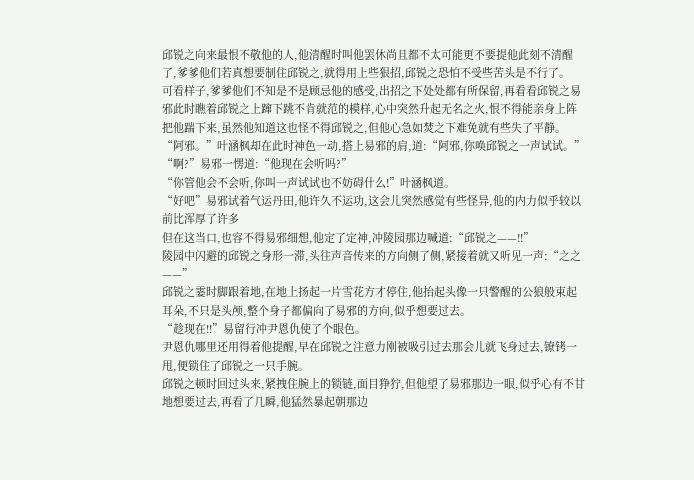邱锐之向来最恨不敬他的人,他清醒时叫他罢休尚且都不太可能更不要提他此刻不清醒了,爹爹他们若真想要制住邱锐之,就得用上些狠招,邱锐之恐怕不受些苦头是不行了。
可看样子,爹爹他们不知是不是顾忌他的感受,出招之下处处都有所保留,再看看邱锐之易邪此时瞧着邱锐之上蹿下跳不肯就范的模样,心中突然升起无名之火,恨不得能亲身上阵把他踹下来,虽然他知道这也怪不得邱锐之,但他心急如焚之下难免就有些失了平静。
“阿邪。”叶涵枫却在此时神色一动,搭上易邪的肩,道:“阿邪,你唤邱锐之一声试试。”
“啊?”易邪一愣道:“他现在会听吗?”
“你管他会不会听,你叫一声试试也不妨碍什么!”叶涵枫道。
“好吧”易邪试着气运丹田,他许久不运功,这会儿突然感觉有些怪异,他的内力似乎较以前比浑厚了许多
但在这当口,也容不得易邪细想,他定了定神,冲陵园那边喊道:“邱锐之——!!”
陵园中闪避的邱锐之身形一滞,头往声音传来的方向侧了侧,紧接着就又听见一声:“之之——”
邱锐之霎时脚跟着地,在地上扬起一片雪花方才停住,他抬起头像一只警醒的公狼般束起耳朵,不只是头颅,整个身子都偏向了易邪的方向,似乎想要过去。
“趁现在!!”易留行冲尹恩仇使了个眼色。
尹恩仇哪里还用得着他提醒,早在邱锐之注意力刚被吸引过去那会儿就飞身过去,镣铐一甩,便锁住了邱锐之一只手腕。
邱锐之顿时回过头来,紧拽住腕上的锁链,面目狰狞,但他望了易邪那边一眼,似乎心有不甘地想要过去,再看了几瞬,他猛然暴起朝那边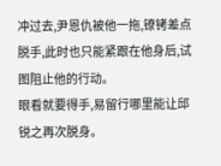冲过去,尹恩仇被他一拖,镣铐差点脱手,此时也只能紧跟在他身后,试图阻止他的行动。
眼看就要得手,易留行哪里能让邱锐之再次脱身。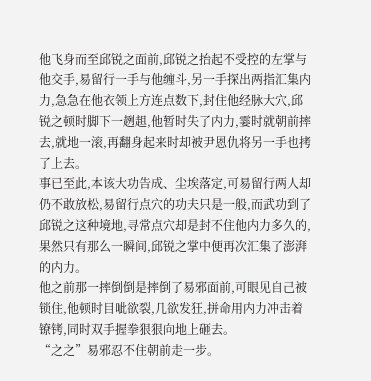他飞身而至邱锐之面前,邱锐之抬起不受控的左掌与他交手,易留行一手与他缠斗,另一手探出两指汇集内力,急急在他衣领上方连点数下,封住他经脉大穴,邱锐之顿时脚下一趔趄,他暂时失了内力,霎时就朝前摔去,就地一滚,再翻身起来时却被尹恩仇将另一手也拷了上去。
事已至此,本该大功告成、尘埃落定,可易留行两人却仍不敢放松,易留行点穴的功夫只是一般,而武功到了邱锐之这种境地,寻常点穴却是封不住他内力多久的,果然只有那么一瞬间,邱锐之掌中便再次汇集了澎湃的内力。
他之前那一摔倒倒是摔倒了易邪面前,可眼见自己被锁住,他顿时目呲欲裂,几欲发狂,拼命用内力冲击着镣铐,同时双手握拳狠狠向地上砸去。
“之之”易邪忍不住朝前走一步。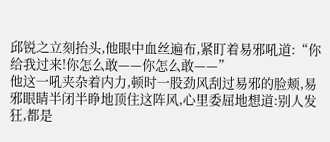邱锐之立刻抬头,他眼中血丝遍布,紧盯着易邪吼道:“你给我过来!你怎么敢——你怎么敢——”
他这一吼夹杂着内力,顿时一股劲风刮过易邪的脸颊,易邪眼睛半闭半睁地顶住这阵风,心里委屈地想道:别人发狂,都是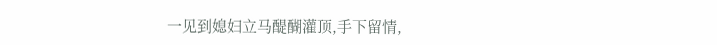一见到媳妇立马醍醐灌顶,手下留情,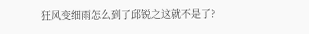狂风变细雨怎么到了邱锐之这就不是了?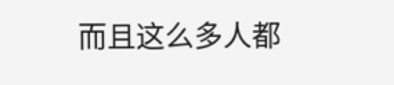而且这么多人都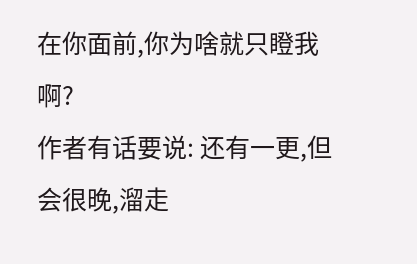在你面前,你为啥就只瞪我啊?
作者有话要说: 还有一更,但会很晚,溜走